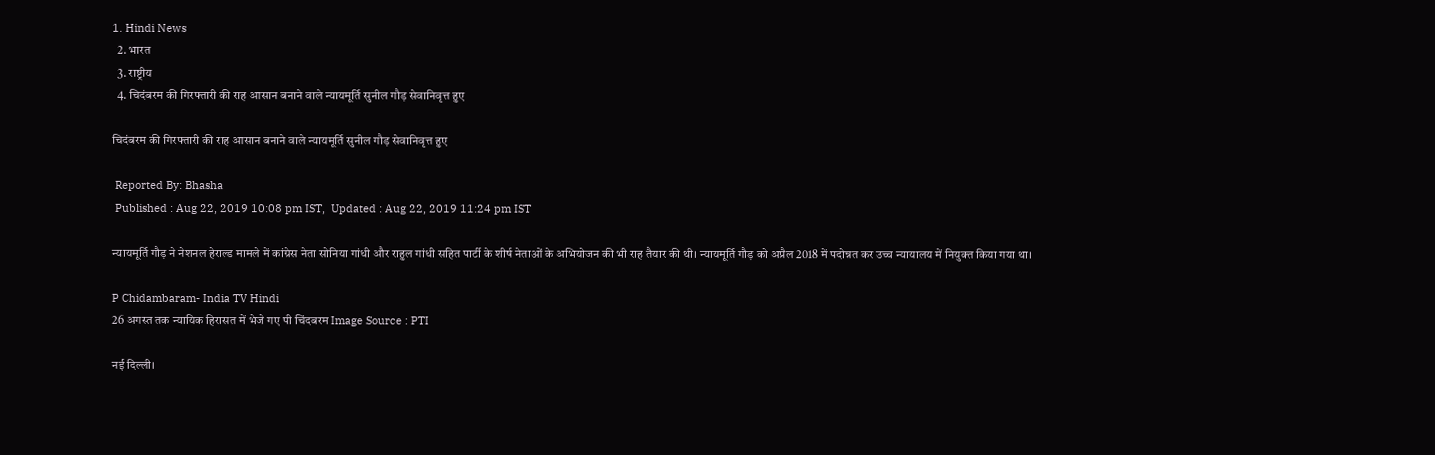1. Hindi News
  2. भारत
  3. राष्ट्रीय
  4. चिदंबरम की गिरफ्तारी की राह आसान बनाने वाले न्यायमूर्ति सुनील गौड़ सेवानिवृत्त हुए

चिदंबरम की गिरफ्तारी की राह आसान बनाने वाले न्यायमूर्ति सुनील गौड़ सेवानिवृत्त हुए

 Reported By: Bhasha
 Published : Aug 22, 2019 10:08 pm IST,  Updated : Aug 22, 2019 11:24 pm IST

न्यायमूर्ति गौड़ ने नेशनल हेराल्ड मामले में कांग्रेस नेता सोनिया गांधी और राहुल गांधी सहित पार्टी के शीर्ष नेताओं के अभियोजन की भी राह तैयार की थी। न्यायमूर्ति गौड़ को अप्रैल 2018 में पदोन्नत कर उच्च न्यायालय में नियुक्त किया गया था।

P Chidambaram- India TV Hindi
26 अगस्त तक न्यायिक हिरासत में भेजे गए पी चिंदबरम Image Source : PTI

नई दिल्ली।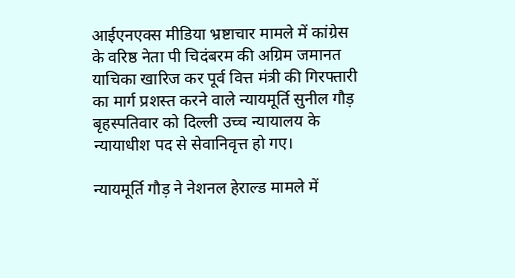आईएनएक्स मीडिया भ्रष्टाचार मामले में कांग्रेस के वरिष्ठ नेता पी चिदंबरम की अग्रिम जमानत याचिका खारिज कर पूर्व वित्त मंत्री की गिरफ्तारी का मार्ग प्रशस्त करने वाले न्यायमूर्ति सुनील गौड़ बृहस्पतिवार को दिल्ली उच्च न्यायालय के न्यायाधीश पद से सेवानिवृत्त हो गए।

न्यायमूर्ति गौड़ ने नेशनल हेराल्ड मामले में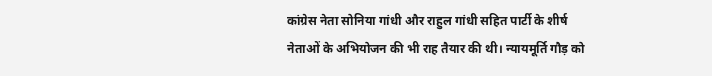कांग्रेस नेता सोनिया गांधी और राहुल गांधी सहित पार्टी के शीर्ष नेताओं के अभियोजन की भी राह तैयार की थी। न्यायमूर्ति गौड़ को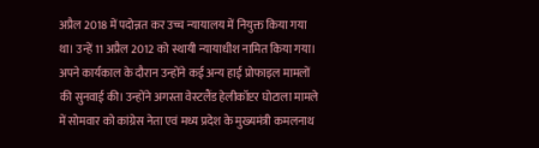अप्रैल 2018 में पदोन्नत कर उच्च न्यायालय में नियुक्त किया गया था। उन्हें 11 अप्रैल 2012 को स्थायी न्यायाधीश नामित किया गया। अपने कार्यकाल के दौरान उन्होंने कई अन्य हाई प्रोफाइल मामलों की सुनवाई की। उन्होंने अगस्ता वेस्टलैंड हेलीकॉप्टर घोटाला मामले में सोमवार को कांग्रेस नेता एवं मध्य प्रदेश के मुख्यमंत्री कमलनाथ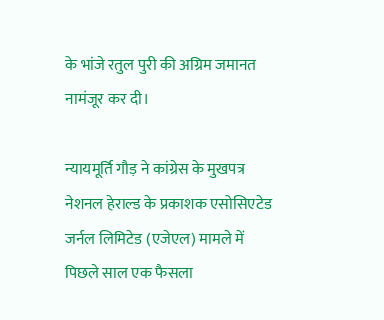के भांजे रतुल पुरी की अग्रिम जमानत नामंजूर कर दी।

न्यायमूर्ति गौड़ ने कांग्रेस के मुखपत्र नेशनल हेराल्ड के प्रकाशक एसोसिएटेड जर्नल लिमिटेड (एजेएल) मामले में पिछले साल एक फैसला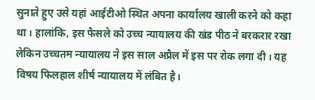सुनाते हुए उसे यहां आईटीओ स्थित अपना कार्यालय खाली करने को कहा था। हालांकि, इस फैसले को उच्च न्यायालय की खंड पीठ ने बरकरार रखा लेकिन उच्चतम न्यायालय ने इस साल अप्रैल में इस पर रोक लगा दी। यह विषय फिलहाल शीर्ष न्यायालय में लंबित है।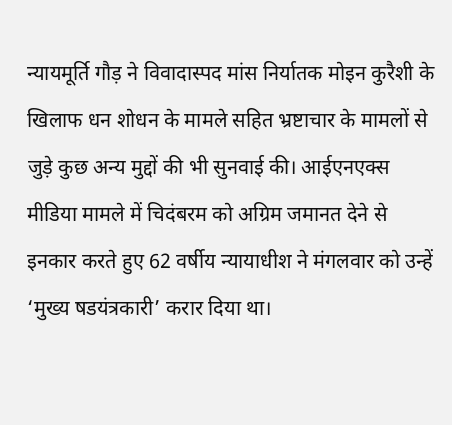न्यायमूर्ति गौड़ ने विवादास्पद मांस निर्यातक मोइन कुरैशी के खिलाफ धन शोधन के मामले सहित भ्रष्टाचार के मामलों से जुड़े कुछ अन्य मुद्दों की भी सुनवाई की। आईएनएक्स मीडिया मामले में चिदंबरम को अग्रिम जमानत देने से इनकार करते हुए 62 वर्षीय न्यायाधीश ने मंगलवार को उन्हें ‘मुख्य षडयंत्रकारी’ करार दिया था।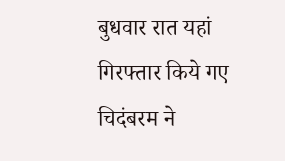बुधवार रात यहां गिरफ्तार किये गए चिदंबरम ने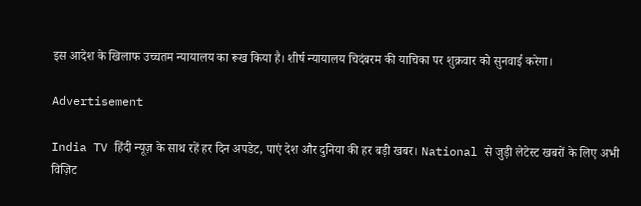इस आदेश के खिलाफ उच्चतम न्यायालय का रूख किया है। शीर्ष न्यायालय चिदंबरम की याचिका पर शुक्रवार को सुनवाई करेगा।

Advertisement

India TV हिंदी न्यूज़ के साथ रहें हर दिन अपडेट, पाएं देश और दुनिया की हर बड़ी खबर। National से जुड़ी लेटेस्ट खबरों के लिए अभी विज़िट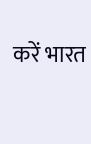करें भारत